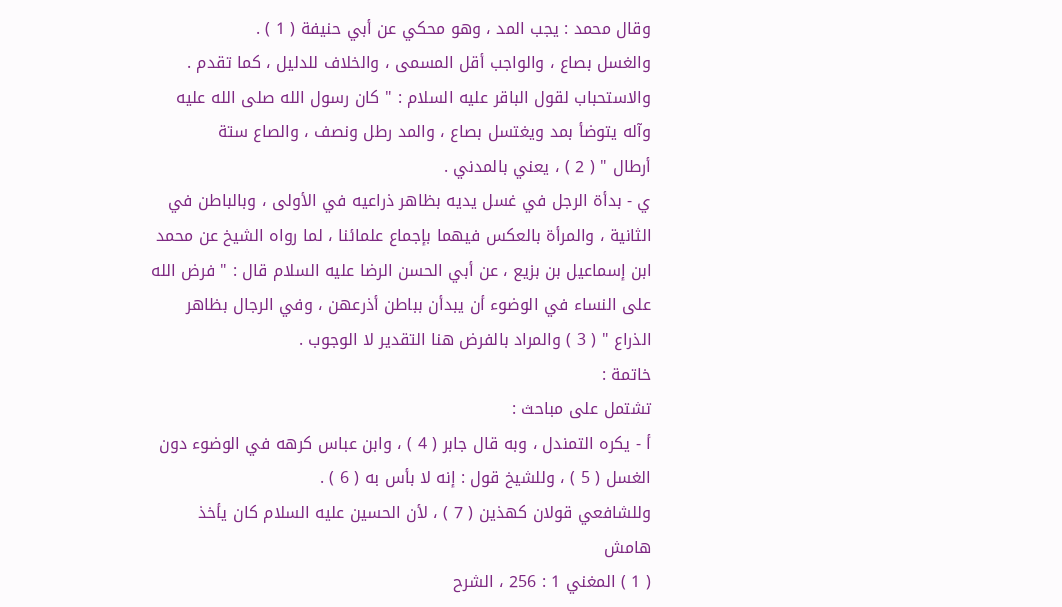وقال محمد : يجب المد ، وهو محكي عن أبي حنيفة ( 1 ) .
والغسل بصاع ، والواجب أقل المسمى ، والخلاف للدليل ، كما تقدم .
والاستحباب لقول الباقر عليه السلام : " كان رسول الله صلى الله عليه
وآله يتوضأ بمد ويغتسل بصاع ، والمد رطل ونصف ، والصاع ستة
أرطال " ( 2 ) ، يعني بالمدني .
ي - بدأة الرجل في غسل يديه بظاهر ذراعيه في الأولى ، وبالباطن في
الثانية ، والمرأة بالعكس فيهما بإجماع علمائنا ، لما رواه الشيخ عن محمد
ابن إسماعيل بن بزيع ، عن أبي الحسن الرضا عليه السلام قال : " فرض الله
على النساء في الوضوء أن يبدأن بباطن أذرعهن ، وفي الرجال بظاهر
الذراع " ( 3 ) والمراد بالفرض هنا التقدير لا الوجوب .
خاتمة :
تشتمل على مباحث :
أ - يكره التمندل ، وبه قال جابر ( 4 ) ، وابن عباس كرهه في الوضوء دون
الغسل ( 5 ) ، وللشيخ قول : إنه لا بأس به ( 6 ) .
وللشافعي قولان كهذين ( 7 ) ، لأن الحسين عليه السلام كان يأخذ
هامش
( 1 ) المغني 1 : 256 ، الشرح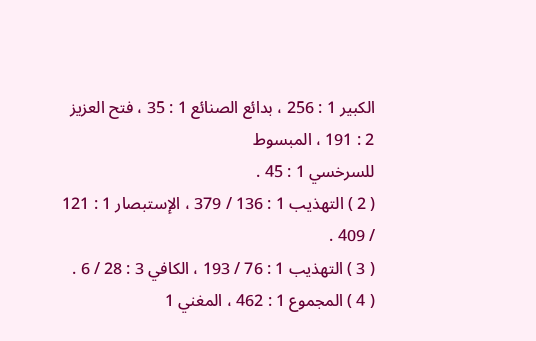الكبير 1 : 256 ، بدائع الصنائع 1 : 35 ، فتح العزيز 2 : 191 ، المبسوط
للسرخسي 1 : 45 .
( 2 ) التهذيب 1 : 136 / 379 ، الإستبصار 1 : 121 / 409 .
( 3 ) التهذيب 1 : 76 / 193 ، الكافي 3 : 28 / 6 .
( 4 ) المجموع 1 : 462 ، المغني 1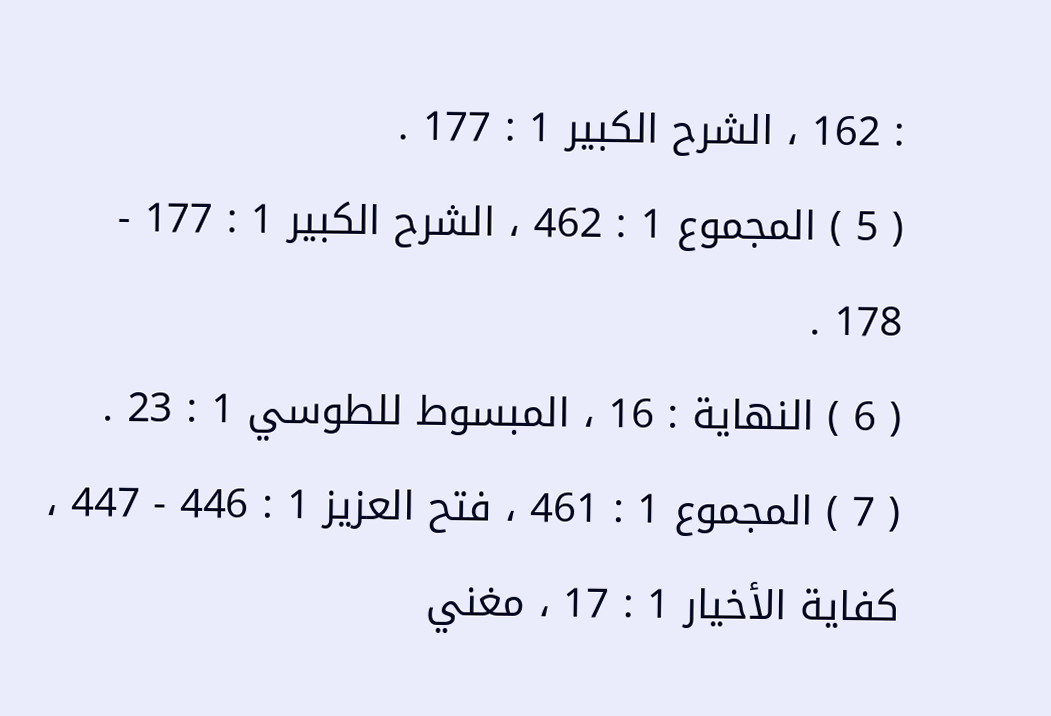: 162 ، الشرح الكبير 1 : 177 .
( 5 ) المجموع 1 : 462 ، الشرح الكبير 1 : 177 - 178 .
( 6 ) النهاية : 16 ، المبسوط للطوسي 1 : 23 .
( 7 ) المجموع 1 : 461 ، فتح العزيز 1 : 446 - 447 ، كفاية الأخيار 1 : 17 ، مغني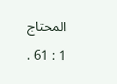المحتاج
1 : 61 .